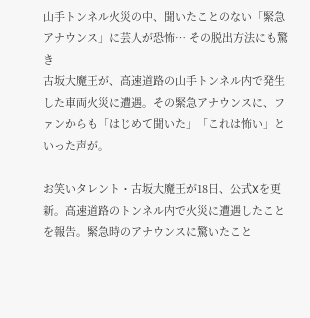山手トンネル火災の中、聞いたことのない「緊急アナウンス」に芸人が恐怖… その脱出方法にも驚き
古坂大魔王が、高速道路の山手トンネル内で発生した車両火災に遭遇。その緊急アナウンスに、ファンからも「はじめて聞いた」「これは怖い」といった声が。

お笑いタレント・古坂大魔王が18日、公式Xを更新。高速道路のトンネル内で火災に遭遇したことを報告。緊急時のアナウンスに驚いたこと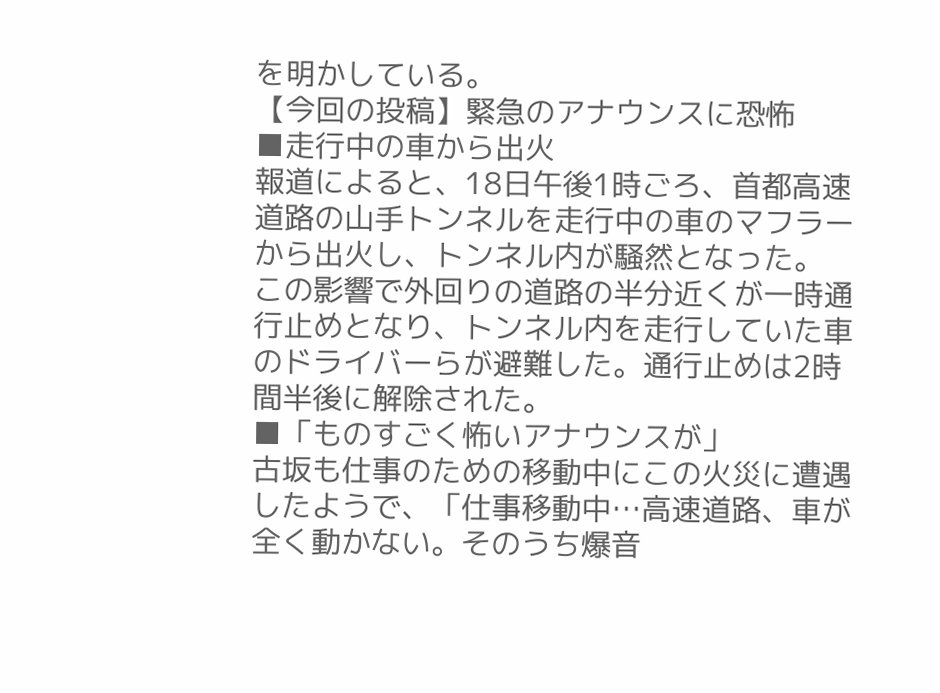を明かしている。
【今回の投稿】緊急のアナウンスに恐怖
■走行中の車から出火
報道によると、18日午後1時ごろ、首都高速道路の山手トンネルを走行中の車のマフラーから出火し、トンネル内が騒然となった。
この影響で外回りの道路の半分近くが一時通行止めとなり、トンネル内を走行していた車のドライバーらが避難した。通行止めは2時間半後に解除された。
■「ものすごく怖いアナウンスが」
古坂も仕事のための移動中にこの火災に遭遇したようで、「仕事移動中…高速道路、車が全く動かない。そのうち爆音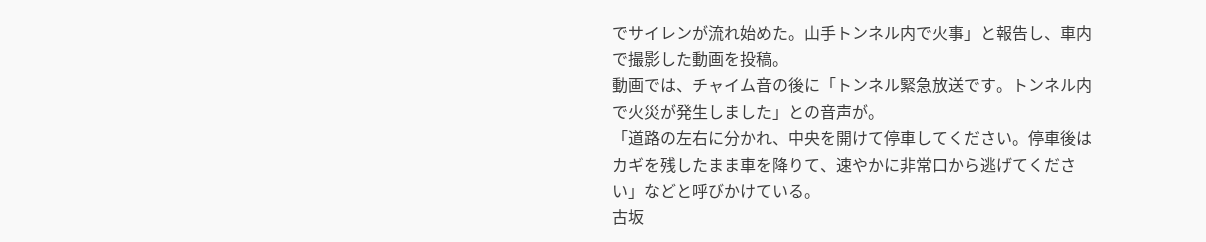でサイレンが流れ始めた。山手トンネル内で火事」と報告し、車内で撮影した動画を投稿。
動画では、チャイム音の後に「トンネル緊急放送です。トンネル内で火災が発生しました」との音声が。
「道路の左右に分かれ、中央を開けて停車してください。停車後はカギを残したまま車を降りて、速やかに非常口から逃げてください」などと呼びかけている。
古坂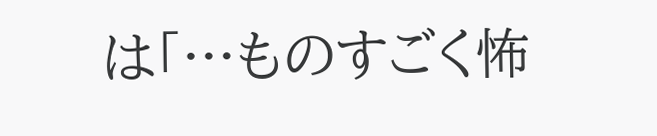は「…ものすごく怖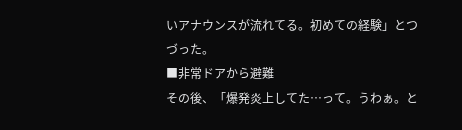いアナウンスが流れてる。初めての経験」とつづった。
■非常ドアから避難
その後、「爆発炎上してた…って。うわぁ。と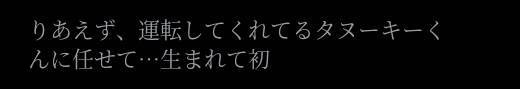りあえず、運転してくれてるタヌーキーくんに任せて…生まれて初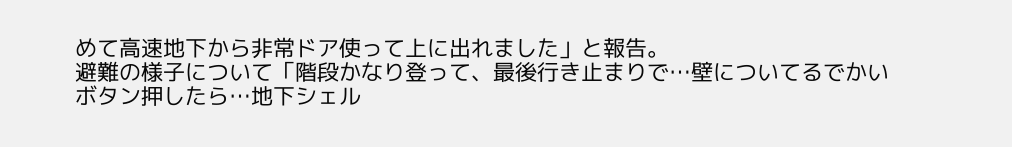めて高速地下から非常ドア使って上に出れました」と報告。
避難の様子について「階段かなり登って、最後行き止まりで…壁についてるでかいボタン押したら…地下シェル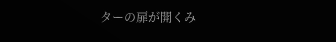ターの扉が開くみ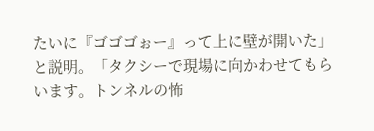たいに『ゴゴゴぉー』って上に壁が開いた」と説明。「タクシーで現場に向かわせてもらいます。トンネルの怖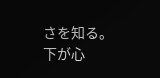さを知る。下が心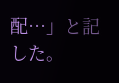配…」と記した。